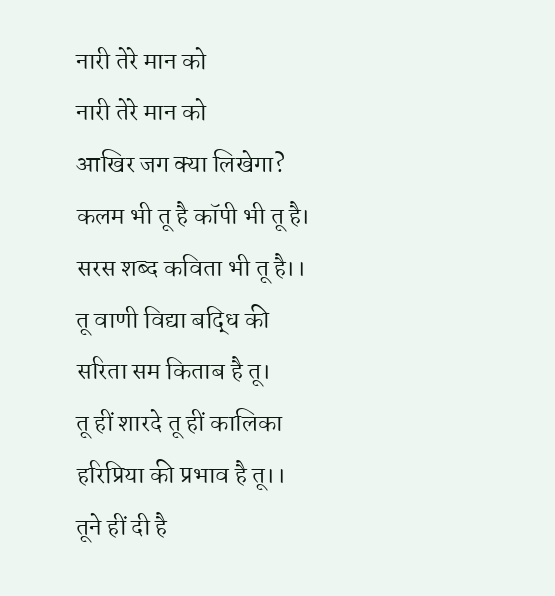नारी तेरे मान को
नारी तेरे मान को
आखिर जग क्या लिखेगा?
कलम भी तू है कॉपी भी तू है।
सरस शब्द कविता भी तू है।।
तू वाणी विद्या बद्धि की
सरिता सम किताब है तू।
तू हीं शारदे तू हीं कालिका
हरिप्रिया की प्रभाव है तू।।
तूने हीं दी है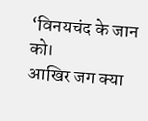‘विनयचंद के जान को।
आखिर जग क्या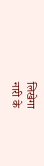लिखेगा
नारी के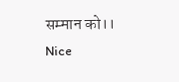सम्मान को।।
Nice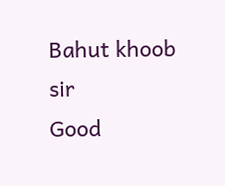Bahut khoob sir
Good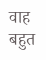वाह बहुत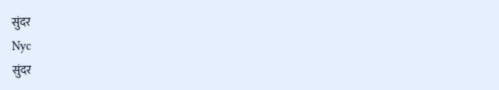सुंदर
Nyc
सुंदर